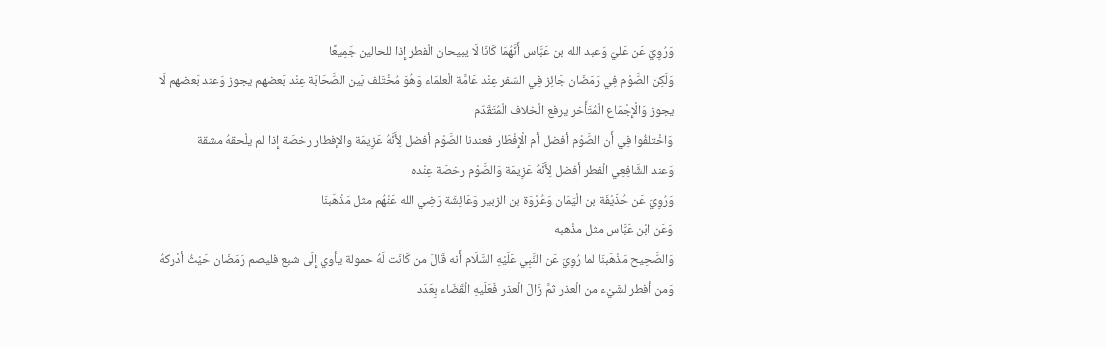وَرُوِيَ عَن عَليّ وَعبد الله بن عَبَّاس أَنَّهُمَا كَانَا لَا يبيحان الْفطر إِذا للحالين جَمِيعًا
وَلَكِن الصَّوْم فِي رَمَضَان جَائِز فِي السّفر عِنْد عَامَّة الْعلمَاء وَهُوَ مُخْتَلف بَين الصَّحَابَة عِنْد بَعضهم يجوز وَعند بَعضهم لَا يجوز وَالْإِجْمَاع الْمُتَأَخر يرفع الْخلاف الْمُتَقَدّم
وَاخْتلفُوا فِي أَن الصَّوْم أفضل أم الْإِفْطَار فعندنا الصَّوْم أفضل لِأَنَّهُ عَزِيمَة والإفطار رخصَة إِذا لم يلْحقهُ مشقة
وَعند الشَّافِعِي الْفطر أفضل لِأَنَّهُ عَزِيمَة وَالصَّوْم رخصَة عِنْده
وَرُوِيَ عَن حُذَيْفَة بن الْيَمَان وَعُرْوَة بن الزبير وَعَائِشَة رَضِي الله عَنْهُم مثل مَذْهَبنَا
وَعَن ابْن عَبَّاس مثل مذْهبه
وَالصَّحِيح مَذْهَبنَا لما رُوِيَ عَن النَّبِي عَلَيْهِ السَّلَام أَنه قَالَ من كَانَت لَهُ حمولة يأوي إِلَى شبع فليصم رَمَضَان حَيْثُ أدْركهُ
وَمن أفطر لشَيْء من الْعذر ثمَّ زَالَ الْعذر فَعَلَيهِ الْقَضَاء بِعَدَد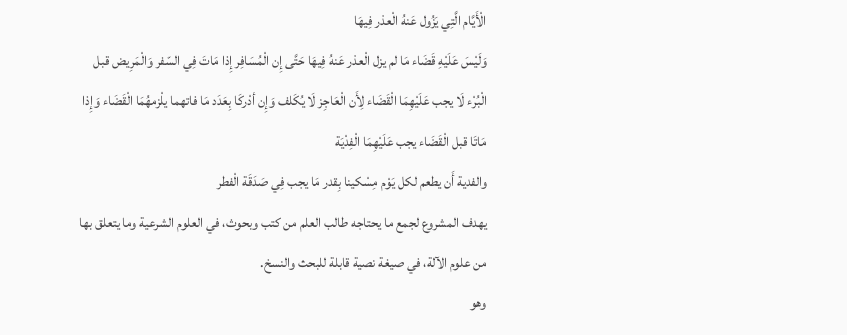الْأَيَّام الَّتِي يَزُول عَنهُ الْعذر فِيهَا
وَلَيْسَ عَلَيْهِ قَضَاء مَا لم يزل الْعذر عَنهُ فِيهَا حَتَّى إِن الْمُسَافِر إِذا مَاتَ فِي السّفر وَالْمَرِيض قبل الْبُرْء لَا يجب عَلَيْهِمَا الْقَضَاء لِأَن الْعَاجِز لَا يُكَلف وَإِن أدْركَا بِعَدَد مَا فاتهما يلْزمهُمَا الْقَضَاء وَإِذا مَاتَا قبل الْقَضَاء يجب عَلَيْهِمَا الْفِدْيَة
والفدية أَن يطعم لكل يَوْم مِسْكينا بِقدر مَا يجب فِي صَدَقَة الْفطر
يهدف المشروع لجمع ما يحتاجه طالب العلم من كتب وبحوث، في العلوم الشرعية وما يتعلق بها من علوم الآلة، في صيغة نصية قابلة للبحث والنسخ.
وهو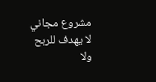مشروع مجاني لا يهدف للربح ولا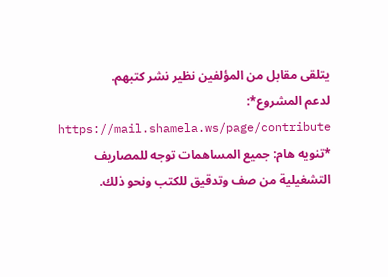يتلقى مقابل من المؤلفين نظير نشر كتبهم.
لدعم المشروع*: https://mail.shamela.ws/page/contribute
*تنويه هام: جميع المساهمات توجه للمصاريف التشغيلية من صف وتدقيق للكتب ونحو ذلك.